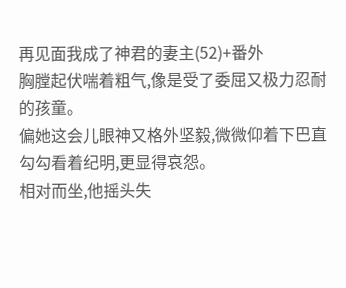再见面我成了神君的妻主(52)+番外
胸膛起伏喘着粗气,像是受了委屈又极力忍耐的孩童。
偏她这会儿眼神又格外坚毅,微微仰着下巴直勾勾看着纪明,更显得哀怨。
相对而坐,他摇头失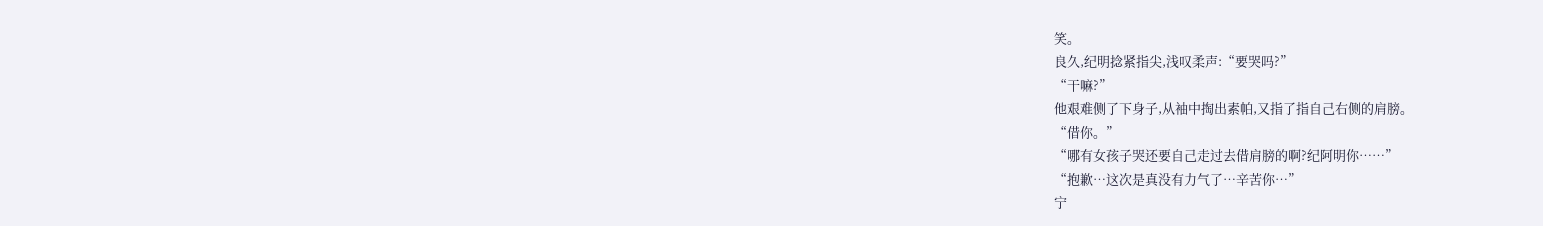笑。
良久,纪明捻紧指尖,浅叹柔声:“要哭吗?”
“干嘛?”
他艰难侧了下身子,从袖中掏出素帕,又指了指自己右侧的肩膀。
“借你。”
“哪有女孩子哭还要自己走过去借肩膀的啊?纪阿明你……”
“抱歉…这次是真没有力气了…辛苦你…”
宁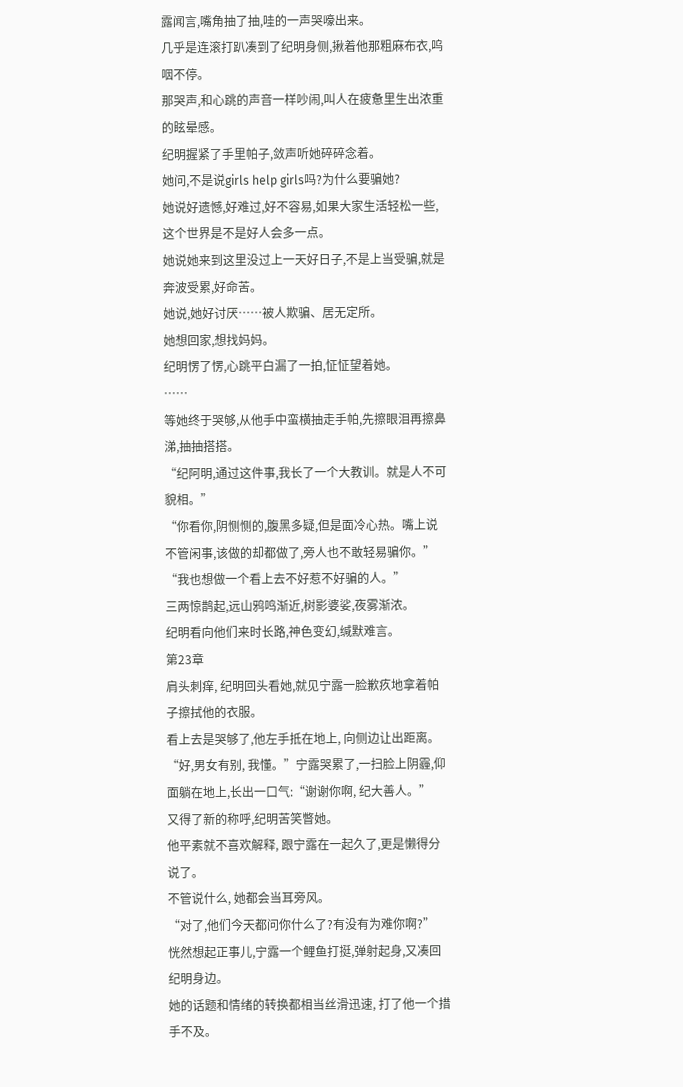露闻言,嘴角抽了抽,哇的一声哭嚎出来。
几乎是连滚打趴凑到了纪明身侧,揪着他那粗麻布衣,呜咽不停。
那哭声,和心跳的声音一样吵闹,叫人在疲惫里生出浓重的眩晕感。
纪明握紧了手里帕子,敛声听她碎碎念着。
她问,不是说girls help girls吗?为什么要骗她?
她说好遗憾,好难过,好不容易,如果大家生活轻松一些,这个世界是不是好人会多一点。
她说她来到这里没过上一天好日子,不是上当受骗,就是奔波受累,好命苦。
她说,她好讨厌……被人欺骗、居无定所。
她想回家,想找妈妈。
纪明愣了愣,心跳平白漏了一拍,怔怔望着她。
……
等她终于哭够,从他手中蛮横抽走手帕,先擦眼泪再擦鼻涕,抽抽搭搭。
“纪阿明,通过这件事,我长了一个大教训。就是人不可貌相。”
“你看你,阴恻恻的,腹黑多疑,但是面冷心热。嘴上说不管闲事,该做的却都做了,旁人也不敢轻易骗你。”
“我也想做一个看上去不好惹不好骗的人。”
三两惊鹊起,远山鸦鸣渐近,树影婆娑,夜雾渐浓。
纪明看向他们来时长路,神色变幻,缄默难言。
第23章
肩头刺痒, 纪明回头看她,就见宁露一脸歉疚地拿着帕子擦拭他的衣服。
看上去是哭够了,他左手抵在地上, 向侧边让出距离。
“好,男女有别, 我懂。”宁露哭累了,一扫脸上阴霾,仰面躺在地上,长出一口气:“谢谢你啊, 纪大善人。”
又得了新的称呼,纪明苦笑瞥她。
他平素就不喜欢解释, 跟宁露在一起久了,更是懒得分说了。
不管说什么, 她都会当耳旁风。
“对了,他们今天都问你什么了?有没有为难你啊?”
恍然想起正事儿,宁露一个鲤鱼打挺,弹射起身,又凑回纪明身边。
她的话题和情绪的转换都相当丝滑迅速, 打了他一个措手不及。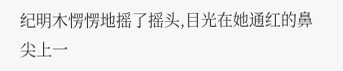纪明木愣愣地摇了摇头,目光在她通红的鼻尖上一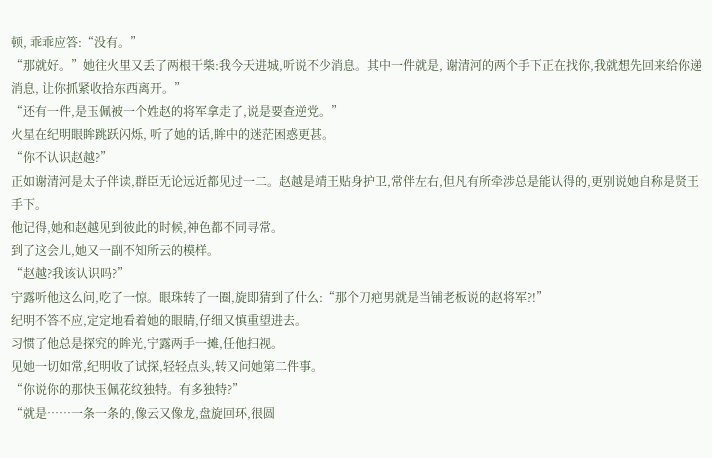顿, 乖乖应答:“没有。”
“那就好。”她往火里又丢了两根干柴:我今天进城,听说不少消息。其中一件就是, 谢清河的两个手下正在找你,我就想先回来给你递消息, 让你抓紧收拾东西离开。”
“还有一件,是玉佩被一个姓赵的将军拿走了,说是要查逆党。”
火星在纪明眼眸跳跃闪烁, 听了她的话,眸中的迷茫困惑更甚。
“你不认识赵越?”
正如谢清河是太子伴读,群臣无论远近都见过一二。赵越是靖王贴身护卫,常伴左右,但凡有所牵涉总是能认得的,更别说她自称是贤王手下。
他记得,她和赵越见到彼此的时候,神色都不同寻常。
到了这会儿,她又一副不知所云的模样。
“赵越?我该认识吗?”
宁露听他这么问,吃了一惊。眼珠转了一圈,旋即猜到了什么:“那个刀疤男就是当铺老板说的赵将军?!”
纪明不答不应,定定地看着她的眼睛,仔细又慎重望进去。
习惯了他总是探究的眸光,宁露两手一摊,任他扫视。
见她一切如常,纪明收了试探,轻轻点头,转又问她第二件事。
“你说你的那快玉佩花纹独特。有多独特?”
“就是……一条一条的,像云又像龙,盘旋回环,很圆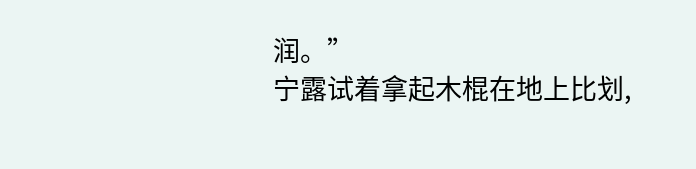润。”
宁露试着拿起木棍在地上比划,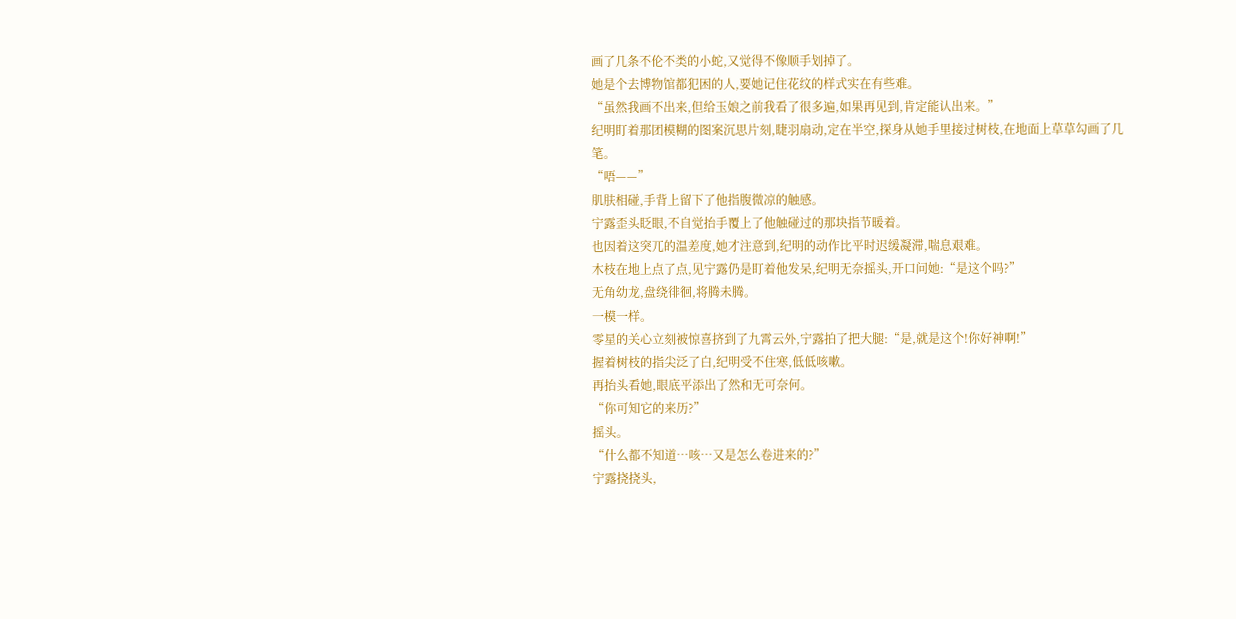画了几条不伦不类的小蛇,又觉得不像顺手划掉了。
她是个去博物馆都犯困的人,要她记住花纹的样式实在有些难。
“虽然我画不出来,但给玉娘之前我看了很多遍,如果再见到,肯定能认出来。”
纪明盯着那团模糊的图案沉思片刻,睫羽扇动,定在半空,探身从她手里接过树枝,在地面上草草勾画了几笔。
“唔——”
肌肤相碰,手背上留下了他指腹微凉的触感。
宁露歪头眨眼,不自觉抬手覆上了他触碰过的那块指节暖着。
也因着这突兀的温差度,她才注意到,纪明的动作比平时迟缓凝滞,喘息艰难。
木枝在地上点了点,见宁露仍是盯着他发呆,纪明无奈摇头,开口问她:“是这个吗?”
无角幼龙,盘绕徘徊,将腾未腾。
一模一样。
零星的关心立刻被惊喜挤到了九霄云外,宁露拍了把大腿:“是,就是这个!你好神啊!”
握着树枝的指尖泛了白,纪明受不住寒,低低咳嗽。
再抬头看她,眼底平添出了然和无可奈何。
“你可知它的来历?”
摇头。
“什么都不知道…咳…又是怎么卷进来的?”
宁露挠挠头,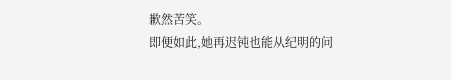歉然苦笑。
即便如此,她再迟钝也能从纪明的问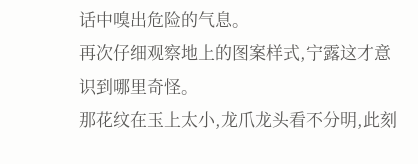话中嗅出危险的气息。
再次仔细观察地上的图案样式,宁露这才意识到哪里奇怪。
那花纹在玉上太小,龙爪龙头看不分明,此刻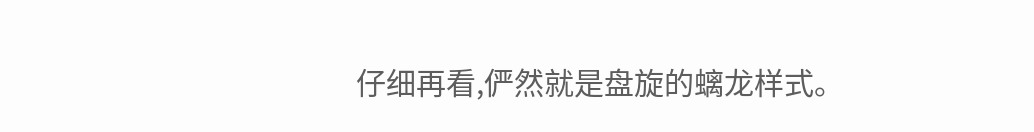仔细再看,俨然就是盘旋的螭龙样式。